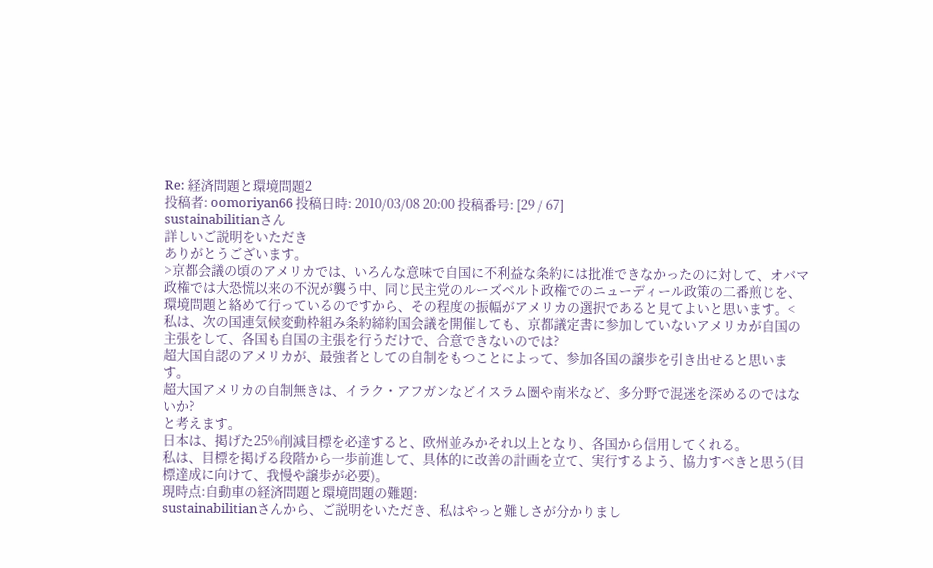Re: 経済問題と環境問題2
投稿者: oomoriyan66 投稿日時: 2010/03/08 20:00 投稿番号: [29 / 67]
sustainabilitianさん
詳しいご説明をいただき
ありがとうございます。
>京都会議の頃のアメリカでは、いろんな意味で自国に不利益な条約には批准できなかったのに対して、オバマ政権では大恐慌以来の不況が襲う中、同じ民主党のルーズベルト政権でのニューディール政策の二番煎じを、環境問題と絡めて行っているのですから、その程度の振幅がアメリカの選択であると見てよいと思います。<
私は、次の国連気候変動枠組み条約締約国会議を開催しても、京都議定書に参加していないアメリカが自国の主張をして、各国も自国の主張を行うだけで、合意できないのでは?
超大国自認のアメリカが、最強者としての自制をもつことによって、参加各国の譲歩を引き出せると思います。
超大国アメリカの自制無きは、イラク・アフガンなどイスラム圏や南米など、多分野で混迷を深めるのではないか?
と考えます。
日本は、掲げた25%削減目標を必達すると、欧州並みかそれ以上となり、各国から信用してくれる。
私は、目標を掲げる段階から一歩前進して、具体的に改善の計画を立て、実行するよう、協力すべきと思う(目標達成に向けて、我慢や譲歩が必要)。
現時点:自動車の経済問題と環境問題の難題:
sustainabilitianさんから、ご説明をいただき、私はやっと難しさが分かりまし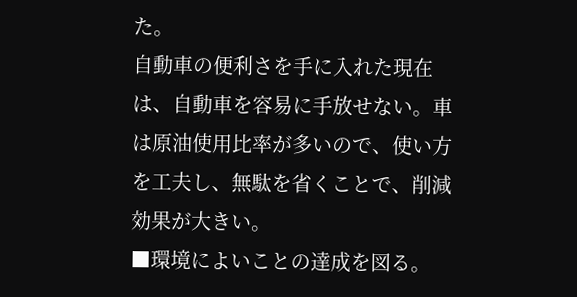た。
自動車の便利さを手に入れた現在は、自動車を容易に手放せない。車は原油使用比率が多いので、使い方を工夫し、無駄を省くことで、削減効果が大きい。
■環境によいことの達成を図る。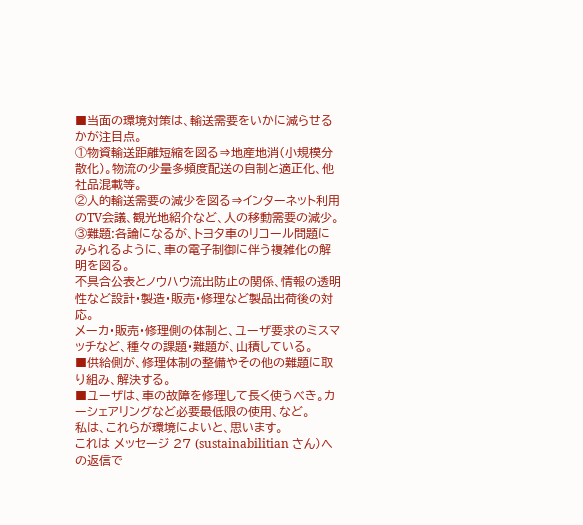■当面の環境対策は、輸送需要をいかに減らせるかが注目点。
①物資輸送距離短縮を図る⇒地産地消(小規模分散化)。物流の少量多頻度配送の自制と適正化、他社品混載等。
②人的輸送需要の減少を図る⇒インターネット利用のTV会議、観光地紹介など、人の移動需要の減少。
③難題:各論になるが、トヨタ車のリコール問題にみられるように、車の電子制御に伴う複雑化の解明を図る。
不具合公表とノウハウ流出防止の関係、情報の透明性など設計・製造・販売・修理など製品出荷後の対応。
メーカ・販売・修理側の体制と、ユーザ要求のミスマッチなど、種々の課題・難題が、山積している。
■供給側が、修理体制の整備やその他の難題に取り組み、解決する。
■ユーザは、車の故障を修理して長く使うべき。カーシェアリングなど必要最低限の使用、など。
私は、これらが環境によいと、思います。
これは メッセージ 27 (sustainabilitian さん)への返信で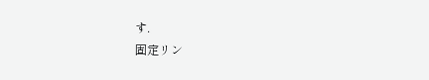す.
固定リン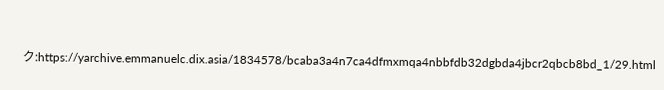ク:https://yarchive.emmanuelc.dix.asia/1834578/bcaba3a4n7ca4dfmxmqa4nbbfdb32dgbda4jbcr2qbcb8bd_1/29.html